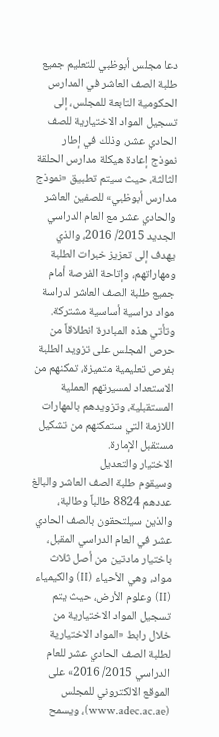دعا مجلس أبوظبي للتعليم جميع طلبة الصف العاشر في المدارس الحكومية التابعة للمجلس، إلى تسجيل المواد الاختيارية للصف الحادي عشر، وذلك في إطار نموذج إعادة هيكلة مدارس الحلقة الثالثة، حيث سيتم تطبيق «نموذج مدارس أبوظبي» للصفين العاشر والحادي عشر مع العام الدراسي الجديد 2015/ 2016، والذي يهدف إلى تعزيز خبرات الطلبة ومهاراتهم، وإتاحة الفرصة أمام جميع طلبة الصف العاشر لدراسة مواد دراسية أساسية مشتركة.
وتأتي هذه المبادرة انطلاقاً من حرص المجلس على تزويد الطلبة بفرص تعليمية متميزة، تمكنهم من الاستعداد لمسيرتهم العملية المستقبلية، وتزويدهم بالمهارات اللازمة التي ستمكنهم من تشكيل مستقبل الإمارة.
الاختيار والتعديل
وسيقوم طلبة الصف العاشر والبالغ عددهم 8824 طالباً وطالبة، والذين سيلتحقون بالصف الحادي عشر في العام الدراسي المقبل، باختيار مادتين من أصل ثلاث مواد، وهي الأحياء (II) والكيمياء (II) وعلوم الأرض، حيث يتم تسجيل المواد الاختيارية من خلال رابط «المواد الاختيارية لطلبة الصف الحادي عشر للعام الدراسي 2015/ 2016» على الموقع الالكتروني للمجلس (www.adec.ac.ae)، ويسمح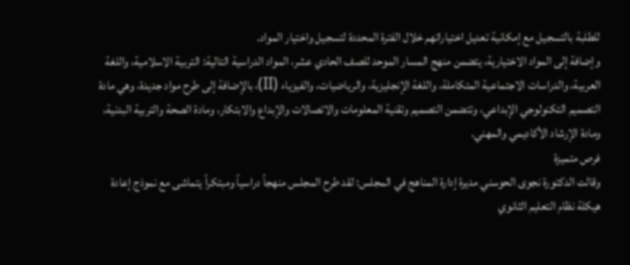للطلبة بالتسجيل مع إمكانية تعديل اختياراتهم خلال الفترة المحددة لتسجيل واختيار المواد.
وإضافة إلى المواد الاختيارية، يتضمن منهج المسار الموحد للصف الحادي عشر، المواد الدراسية التالية: التربية الاسلامية، واللغة العربية، والدراسات الاجتماعية المتكاملة، واللغة الإنجليزية، والرياضيات، والفيزياء (II)، بالإضافة إلى طرح مواد جديدة، وهي مادة التصميم التكنولوجي الإبداعي، وتتضمن التصميم وتقنية المعلومات والاتصالات والإبداع والابتكار، ومادة الصحة والتربية البدنية، ومادة الإرشاد الأكاديمي والمهني.
فرص متميزة
وقالت الدكتورة نجوى الحوسني مديرة إدارة المناهج في المجلس: لقد طرح المجلس منهجاً دراسياً ومبتكراً يتماشى مع نموذج إعادة هيكلة نظام التعليم الثانوي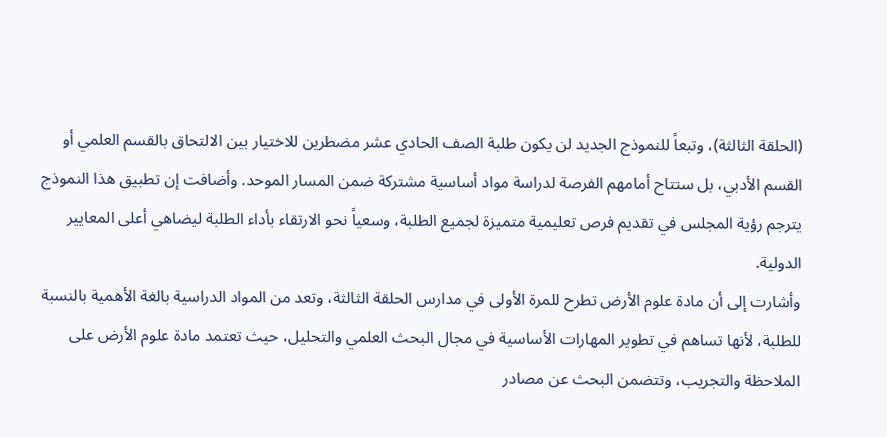(الحلقة الثالثة)، وتبعاً للنموذج الجديد لن يكون طلبة الصف الحادي عشر مضطرين للاختيار بين الالتحاق بالقسم العلمي أو القسم الأدبي، بل ستتاح أمامهم الفرصة لدراسة مواد أساسية مشتركة ضمن المسار الموحد. وأضافت إن تطبيق هذا النموذج يترجم رؤية المجلس في تقديم فرص تعليمية متميزة لجميع الطلبة، وسعياً نحو الارتقاء بأداء الطلبة ليضاهي أعلى المعايير الدولية.
وأشارت إلى أن مادة علوم الأرض تطرح للمرة الأولى في مدارس الحلقة الثالثة، وتعد من المواد الدراسية بالغة الأهمية بالنسبة للطلبة، لأنها تساهم في تطوير المهارات الأساسية في مجال البحث العلمي والتحليل، حيث تعتمد مادة علوم الأرض على الملاحظة والتجريب، وتتضمن البحث عن مصادر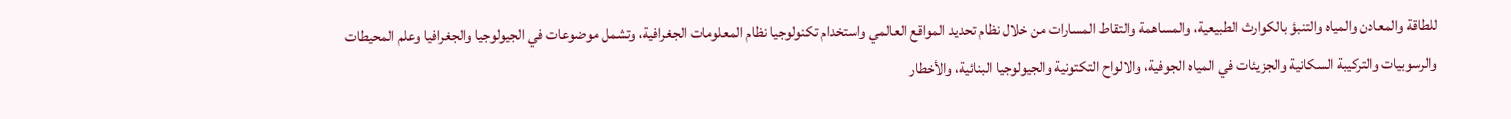للطاقة والمعادن والمياه والتنبؤ بالكوارث الطبيعية، والمساهمة والتقاط المسارات من خلال نظام تحديد المواقع العالمي واستخدام تكنولوجيا نظام المعلومات الجغرافية، وتشمل موضوعات في الجيولوجيا والجغرافيا وعلم المحيطات والرسوبيات والتركيبة السكانية والجزيئات في المياه الجوفية، والالواح التكتونية والجيولوجيا البنائية، والأخطار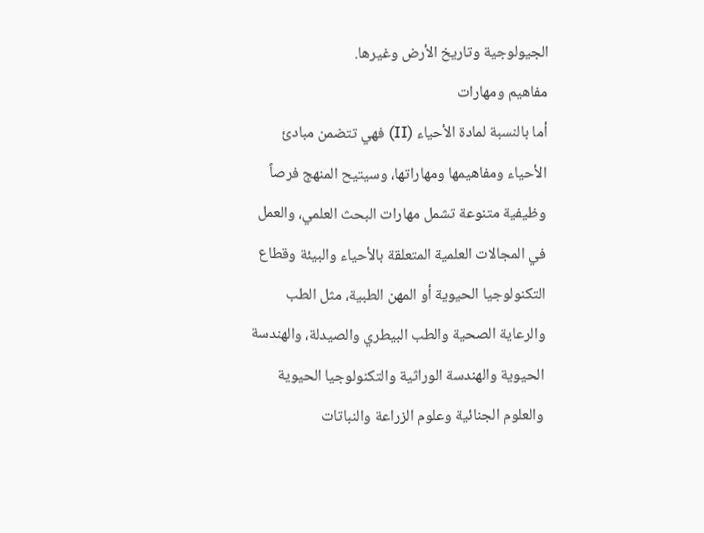الجيولوجية وتاريخ الأرض وغيرها.
مفاهيم ومهارات
أما بالنسبة لمادة الأحياء (II) فهي تتضمن مبادئ الأحياء ومفاهيمها ومهاراتها، وسيتيح المنهج فرصاً وظيفية متنوعة تشمل مهارات البحث العلمي، والعمل في المجالات العلمية المتعلقة بالأحياء والبيئة وقطاع التكنولوجيا الحيوية أو المهن الطبية، مثل الطب والرعاية الصحية والطب البيطري والصيدلة، والهندسة الحيوية والهندسة الوراثية والتكنولوجيا الحيوية والعلوم الجنائية وعلوم الزراعة والنباتات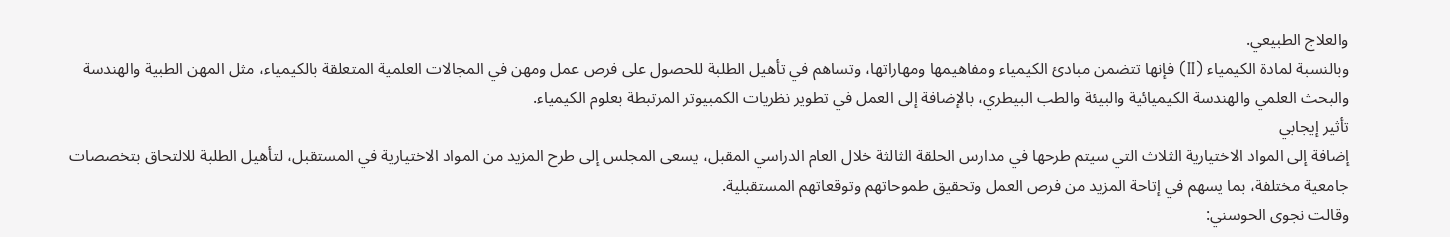والعلاج الطبيعي.
وبالنسبة لمادة الكيمياء (II) فإنها تتضمن مبادئ الكيمياء ومفاهيمها ومهاراتها، وتساهم في تأهيل الطلبة للحصول على فرص عمل ومهن في المجالات العلمية المتعلقة بالكيمياء، مثل المهن الطبية والهندسة والبحث العلمي والهندسة الكيميائية والبيئة والطب البيطري، بالإضافة إلى العمل في تطوير نظريات الكمبيوتر المرتبطة بعلوم الكيمياء.
تأثير إيجابي
إضافة إلى المواد الاختيارية الثلاث التي سيتم طرحها في مدارس الحلقة الثالثة خلال العام الدراسي المقبل، يسعى المجلس إلى طرح المزيد من المواد الاختيارية في المستقبل، لتأهيل الطلبة للالتحاق بتخصصات جامعية مختلفة، بما يسهم في إتاحة المزيد من فرص العمل وتحقيق طموحاتهم وتوقعاتهم المستقبلية.
وقالت نجوى الحوسني: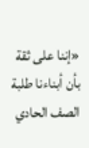«إننا على ثقة بأن أبناءنا طلبة الصف الحادي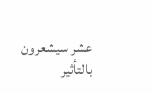عشر سيشعرون بالتأثير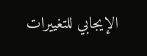الإيجابي للتغييرات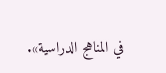في المناهج الدراسية».